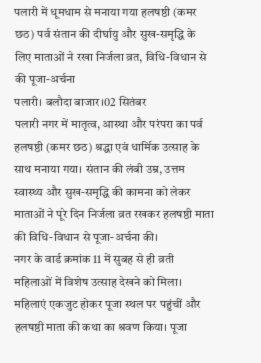पलारी में धूमधाम से मनाया गया हलषष्ठी (कमर छठ) पर्व संतान की दीर्घायु और सुख-समृद्धि के लिए माताओं ने रखा निर्जला व्रत, विधि-विधान से की पूजा-अर्चना
पलारी। बलौदा बाजार।02 सितंबर
पलारी नगर में मातृत्व, आस्था और परंपरा का पर्व हलषष्ठी (कमर छठ) श्रद्धा एवं धार्मिक उत्साह के साथ मनाया गया। संतान की लंबी उम्र, उत्तम स्वास्थ्य और सुख-समृद्धि की कामना को लेकर माताओं ने पूरे दिन निर्जला व्रत रखकर हलषष्ठी माता की विधि-विधान से पूजा-अर्चना की।
नगर के वार्ड क्रमांक 11 में सुबह से ही व्रती महिलाओं में विशेष उत्साह देखने को मिला। महिलाएं एकजुट होकर पूजा स्थल पर पहुंचीं और हलषष्ठी माता की कथा का श्रवण किया। पूजा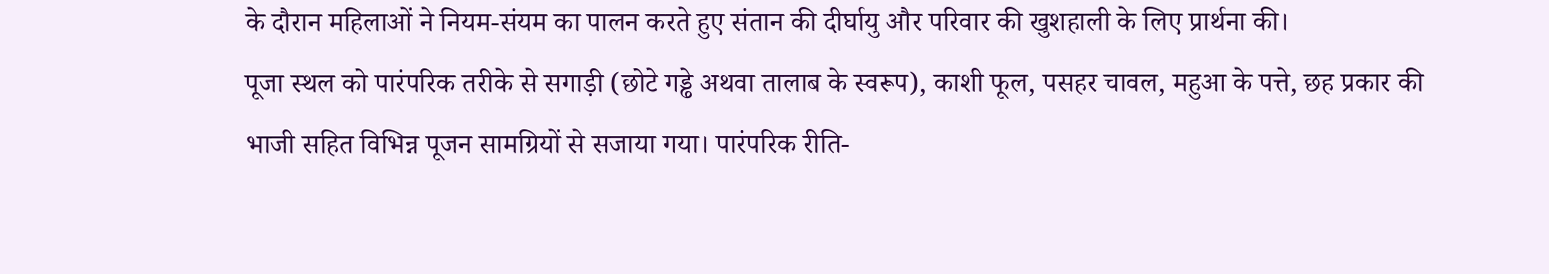के दौरान महिलाओं ने नियम-संयम का पालन करते हुए संतान की दीर्घायु और परिवार की खुशहाली के लिए प्रार्थना की।
पूजा स्थल को पारंपरिक तरीके से सगाड़ी (छोटे गड्ढे अथवा तालाब के स्वरूप), काशी फूल, पसहर चावल, महुआ के पत्ते, छह प्रकार की भाजी सहित विभिन्न पूजन सामग्रियों से सजाया गया। पारंपरिक रीति-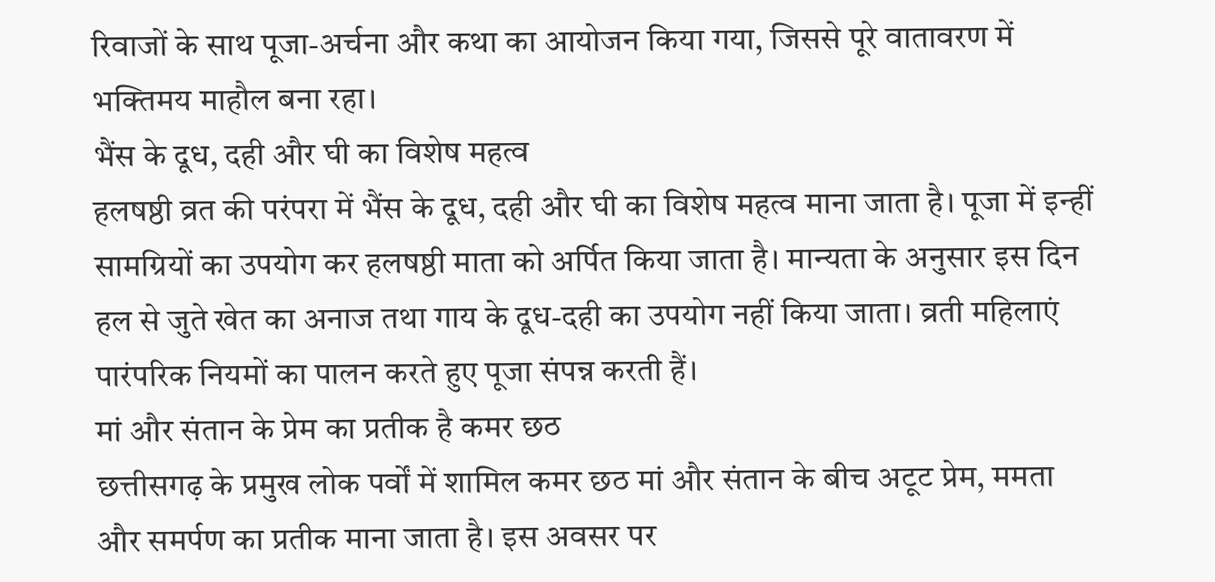रिवाजों के साथ पूजा-अर्चना और कथा का आयोजन किया गया, जिससे पूरे वातावरण में भक्तिमय माहौल बना रहा।
भैंस के दूध, दही और घी का विशेष महत्व
हलषष्ठी व्रत की परंपरा में भैंस के दूध, दही और घी का विशेष महत्व माना जाता है। पूजा में इन्हीं सामग्रियों का उपयोग कर हलषष्ठी माता को अर्पित किया जाता है। मान्यता के अनुसार इस दिन हल से जुते खेत का अनाज तथा गाय के दूध-दही का उपयोग नहीं किया जाता। व्रती महिलाएं पारंपरिक नियमों का पालन करते हुए पूजा संपन्न करती हैं।
मां और संतान के प्रेम का प्रतीक है कमर छठ
छत्तीसगढ़ के प्रमुख लोक पर्वों में शामिल कमर छठ मां और संतान के बीच अटूट प्रेम, ममता और समर्पण का प्रतीक माना जाता है। इस अवसर पर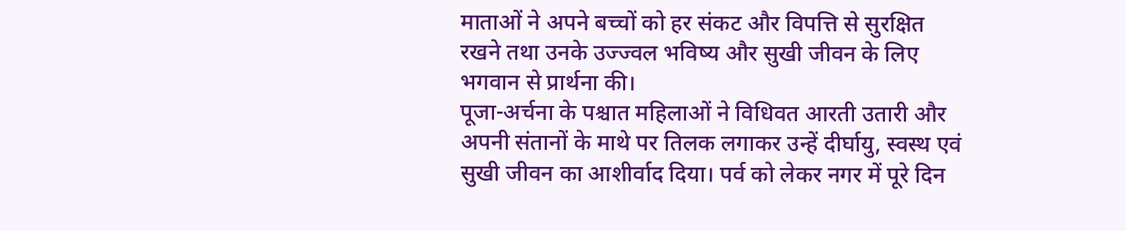माताओं ने अपने बच्चों को हर संकट और विपत्ति से सुरक्षित रखने तथा उनके उज्ज्वल भविष्य और सुखी जीवन के लिए भगवान से प्रार्थना की।
पूजा-अर्चना के पश्चात महिलाओं ने विधिवत आरती उतारी और अपनी संतानों के माथे पर तिलक लगाकर उन्हें दीर्घायु, स्वस्थ एवं सुखी जीवन का आशीर्वाद दिया। पर्व को लेकर नगर में पूरे दिन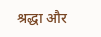श्रद्धा और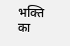भक्ति का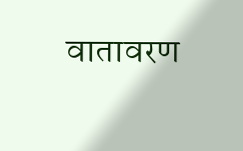वातावरण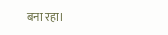बना रहा।